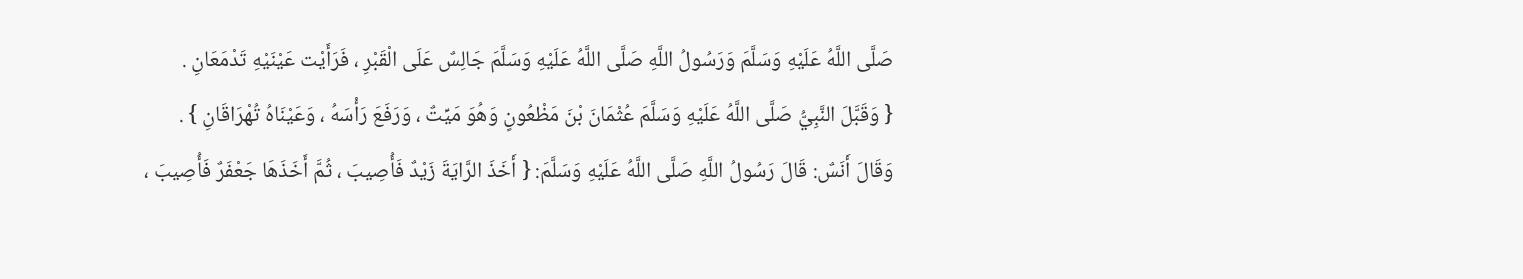صَلَّى اللَّهُ عَلَيْهِ وَسَلَّمَ وَرَسُولُ اللَّهِ صَلَّى اللَّهُ عَلَيْهِ وَسَلَّمَ جَالِسٌ عَلَى الْقَبْرِ ، فَرَأَيْت عَيْنَيْهِ تَدْمَعَانِ .
{ وَقَبَّلَ النَّبِيُّ صَلَّى اللَّهُ عَلَيْهِ وَسَلَّمَ عُثْمَانَ بْنَ مَظْعُونٍ وَهُوَ مَيِّتٌ ، وَرَفَعَ رَأْسَهُ ، وَعَيْنَاهُ تُهْرَاقَانِ } .
وَقَالَ أَنَسٌ: قَالَ رَسُولُ اللَّهِ صَلَّى اللَّهُ عَلَيْهِ وَسَلَّمَ: { أَخَذَ الرَّايَةَ زَيْدٌ فَأُصِيبَ ، ثُمَّ أَخَذَهَا جَعْفَرٌ فَأُصِيبَ ،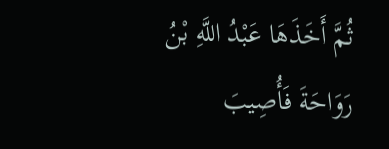ثُمَّ أَخَذَهَا عَبْدُ اللَّهِ بْنُ رَوَاحَةَ فَأُصِيبَ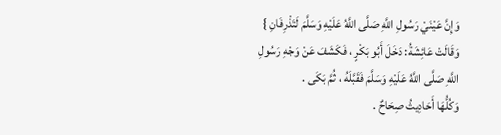وَإِنَّ عَيْنَيْ رَسُولِ اللَّهِ صَلَّى اللَّهُ عَلَيْهِ وَسَلَّمَ لَتَذْرِفَانِ } وَقَالَتْ عَائِشَةُ: دَخَلَ أَبُو بَكْرٍ ، فَكَشَفَ عَنْ وَجْهِ رَسُولِ اللَّهِ صَلَّى اللَّهُ عَلَيْهِ وَسَلَّمَ فَقَبَّلَهُ ، ثُمَّ بَكَى .
وَكُلُّهَا أَحَادِيثُ صِحَاحٌ .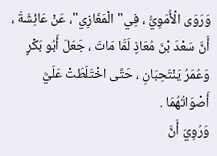وَرَوَى الْأُمَوِيُّ ، فِي"الْمَغَازِي"، عَنْ عَائِشَةَ ، أَنَّ سَعْدَ بْنَ مُعَاذٍ لَمَّا مَاتَ ، جَعَلَ أَبُو بَكْرٍ وَعُمَرُ يَنْتَحِبَانِ ، حَتَّى اخْتَلَطَتْ عَلَيَّ أَصْوَاتُهُمَا .
وَرُوِيَ أَنَّ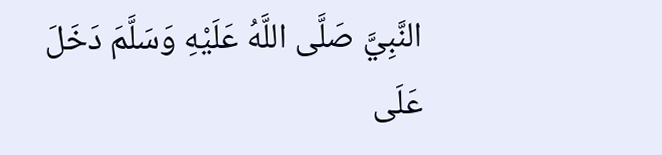النَّبِيَّ صَلَّى اللَّهُ عَلَيْهِ وَسَلَّمَ دَخَلَ عَلَى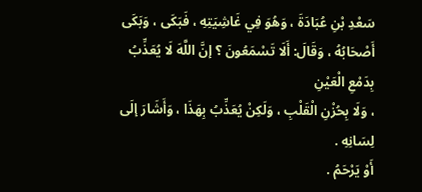سَعْدِ بْنِ عُبَادَةَ ، وَهُوَ فِي غَاشِيَتِهِ ، فَبَكَى ، وَبَكَى أَصْحَابُهُ ، وَقَالَ: أَلَا تَسْمَعُونَ ؟ إنَّ اللَّهَ لَا يُعَذِّبُ بِدَمْعِ الْعَيْنِ
، وَلَا بِحُزْنِ الْقَلْبِ ، وَلَكِنْ يُعَذِّبُ بِهَذَا ، وَأَشَارَ إلَى لِسَانِهِ .
أَوْ يَرْحَمُ .